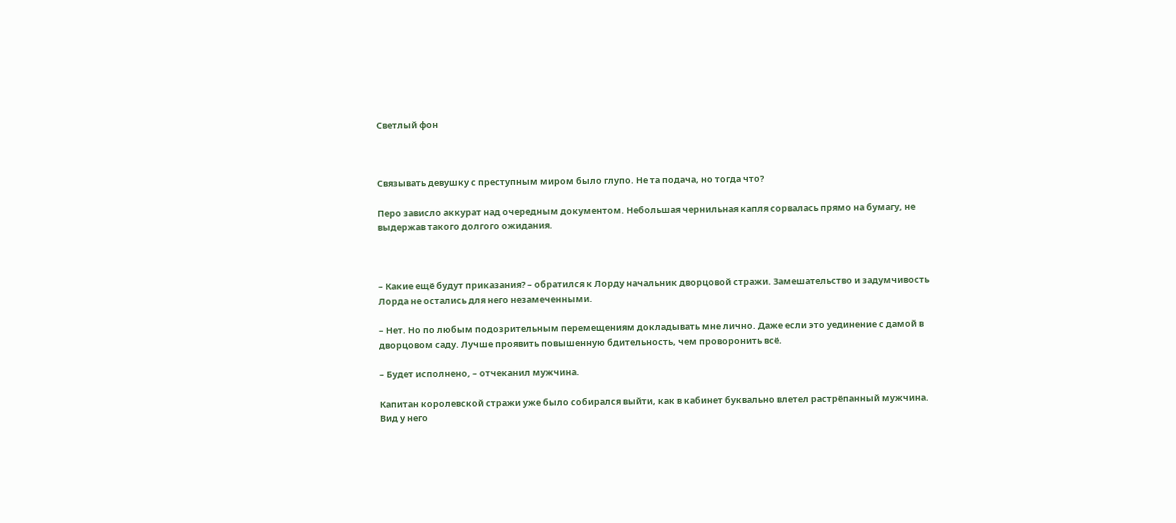Светлый фон



Связывать девушку с преступным миром было глупо. Не та подача, но тогда что?

Перо зависло аккурат над очередным документом. Небольшая чернильная капля сорвалась прямо на бумагу, не выдержав такого долгого ожидания.



– Какие ещё будут приказания? – обратился к Лорду начальник дворцовой стражи. Замешательство и задумчивость Лорда не остались для него незамеченными.

– Нет. Но по любым подозрительным перемещениям докладывать мне лично. Даже если это уединение с дамой в дворцовом саду. Лучше проявить повышенную бдительность, чем проворонить всё.

– Будет исполнено, – отчеканил мужчина.

Капитан королевской стражи уже было собирался выйти, как в кабинет буквально влетел растрёпанный мужчина. Вид у него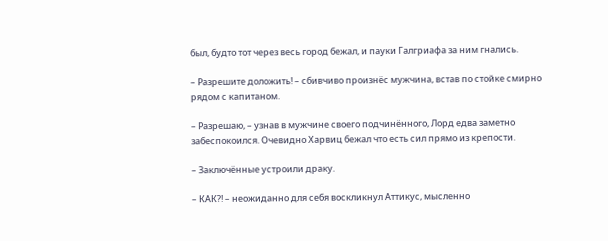был, будто тот через весь город бежал, и пауки Галгриафа за ним гнались.

– Разрешите доложить! – сбивчиво произнёс мужчина, встав по стойке смирно рядом с капитаном.

– Разрешаю, – узнав в мужчине своего подчинённого, Лорд едва заметно забеспокоился. Очевидно Харвиц бежал что есть сил прямо из крепости.

– Заключённые устроили драку.

– КАК?! – неожиданно для себя воскликнул Аттикус, мысленно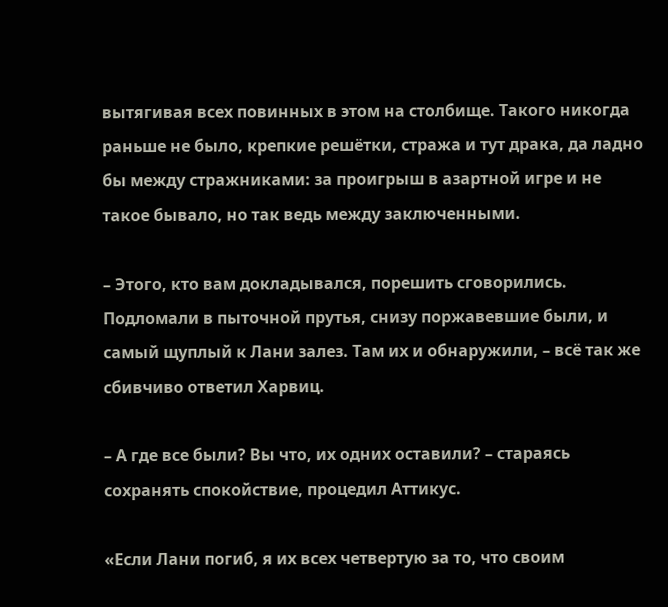вытягивая всех повинных в этом на столбище. Такого никогда раньше не было, крепкие решётки, стража и тут драка, да ладно бы между стражниками: за проигрыш в азартной игре и не такое бывало, но так ведь между заключенными.

– Этого, кто вам докладывался, порешить сговорились. Подломали в пыточной прутья, снизу поржавевшие были, и самый щуплый к Лани залез. Там их и обнаружили, – всё так же сбивчиво ответил Харвиц.

– А где все были? Вы что, их одних оставили? – стараясь сохранять спокойствие, процедил Аттикус.

«Если Лани погиб, я их всех четвертую за то, что своим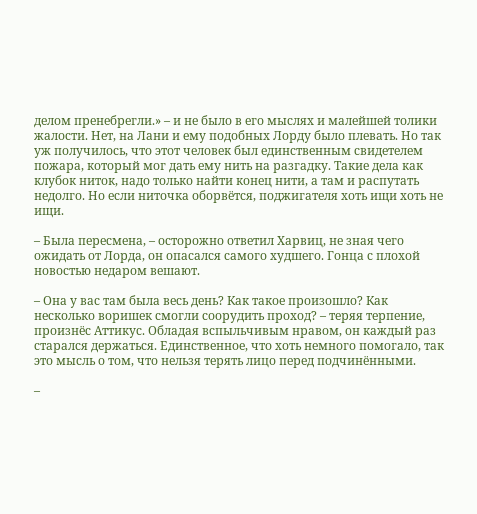делом пренебрегли.» – и не было в его мыслях и малейшей толики жалости. Нет, на Лани и ему подобных Лорду было плевать. Но так уж получилось, что этот человек был единственным свидетелем пожара, который мог дать ему нить на разгадку. Такие дела как клубок ниток, надо только найти конец нити, а там и распутать недолго. Но если ниточка оборвётся, поджигателя хоть ищи хоть не ищи.

– Была пересмена, – осторожно ответил Харвиц, не зная чего ожидать от Лорда, он опасался самого худшего. Гонца с плохой новостью недаром вешают.

– Она у вас там была весь день? Как такое произошло? Как несколько воришек смогли соорудить проход? – теряя терпение, произнёс Аттикус. Обладая вспыльчивым нравом, он каждый раз старался держаться. Единственное, что хоть немного помогало, так это мысль о том, что нельзя терять лицо перед подчинёнными.

–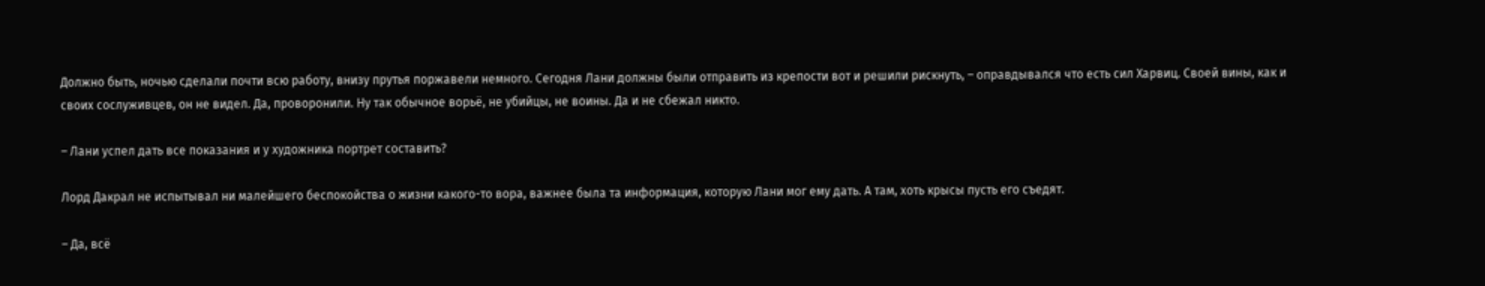Должно быть, ночью сделали почти всю работу, внизу прутья поржавели немного. Сегодня Лани должны были отправить из крепости вот и решили рискнуть, – оправдывался что есть сил Харвиц. Своей вины, как и своих сослуживцев, он не видел. Да, проворонили. Ну так обычное ворьё, не убийцы, не воины. Да и не сбежал никто.

– Лани успел дать все показания и у художника портрет составить?

Лорд Дакрал не испытывал ни малейшего беспокойства о жизни какого-то вора, важнее была та информация, которую Лани мог ему дать. А там, хоть крысы пусть его съедят.

– Да, всё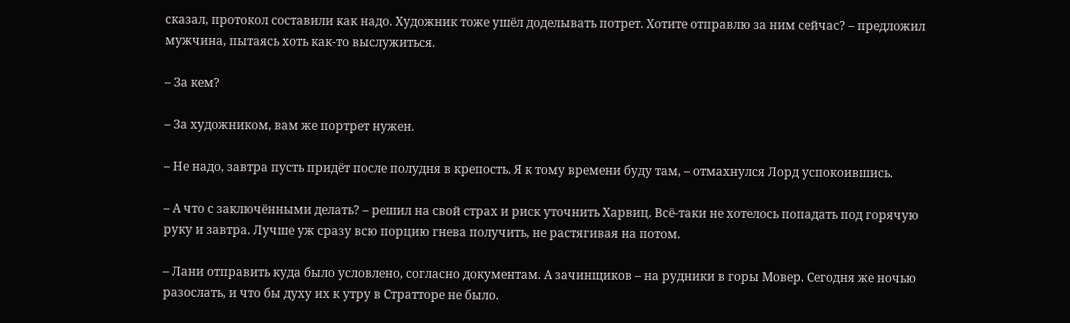сказал, протокол составили как надо. Художник тоже ушёл доделывать потрет. Хотите отправлю за ним сейчас? – предложил мужчина, пытаясь хоть как-то выслужиться.

– За кем?

– За художником, вам же портрет нужен.

– Не надо, завтра пусть придёт после полудня в крепость. Я к тому времени буду там, – отмахнулся Лорд успокоившись.

– А что с заключёнными делать? – решил на свой страх и риск уточнить Харвиц. Всё-таки не хотелось попадать под горячую руку и завтра. Лучше уж сразу всю порцию гнева получить, не растягивая на потом.

– Лани отправить куда было условлено, согласно документам. А зачинщиков – на рудники в горы Мовер. Сегодня же ночью разослать, и что бы духу их к утру в Стратторе не было.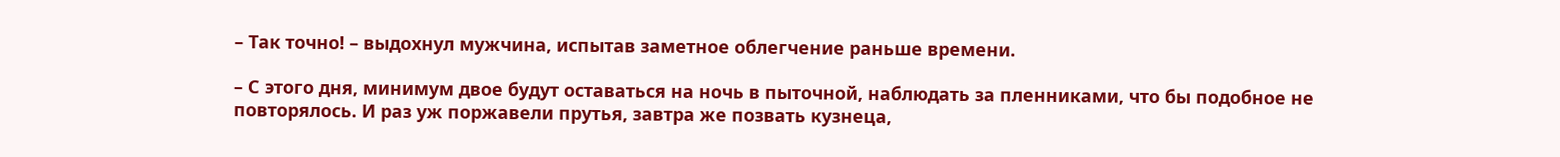– Так точно! – выдохнул мужчина, испытав заметное облегчение раньше времени.

– С этого дня, минимум двое будут оставаться на ночь в пыточной, наблюдать за пленниками, что бы подобное не повторялось. И раз уж поржавели прутья, завтра же позвать кузнеца,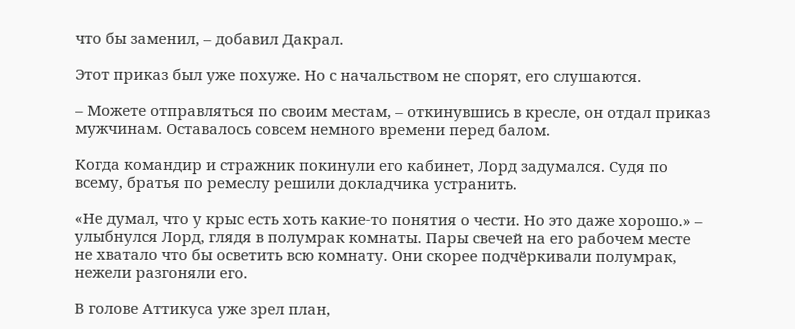что бы заменил, – добавил Дакрал.

Этот приказ был уже похуже. Но с начальством не спорят, его слушаются.

– Можете отправляться по своим местам, – откинувшись в кресле, он отдал приказ мужчинам. Оставалось совсем немного времени перед балом.

Когда командир и стражник покинули его кабинет, Лорд задумался. Судя по всему, братья по ремеслу решили докладчика устранить.

«Не думал, что у крыс есть хоть какие-то понятия о чести. Но это даже хорошо.» – улыбнулся Лорд, глядя в полумрак комнаты. Пары свечей на его рабочем месте не хватало что бы осветить всю комнату. Они скорее подчёркивали полумрак, нежели разгоняли его.

В голове Аттикуса уже зрел план,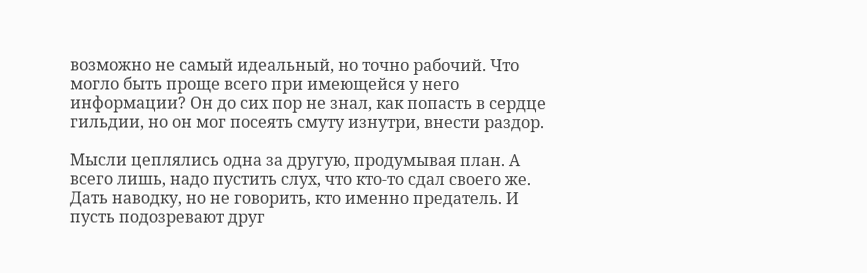возможно не самый идеальный, но точно рабочий. Что могло быть проще всего при имеющейся у него информации? Он до сих пор не знал, как попасть в сердце гильдии, но он мог посеять смуту изнутри, внести раздор.

Мысли цеплялись одна за другую, продумывая план. А всего лишь, надо пустить слух, что кто-то сдал своего же. Дать наводку, но не говорить, кто именно предатель. И пусть подозревают друг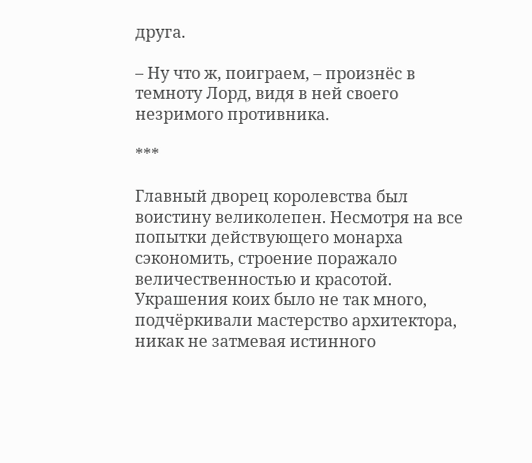друга.

– Ну что ж, поиграем, – произнёс в темноту Лорд, видя в ней своего незримого противника.

***

Главный дворец королевства был воистину великолепен. Несмотря на все попытки действующего монарха сэкономить, строение поражало величественностью и красотой. Украшения коих было не так много, подчёркивали мастерство архитектора, никак не затмевая истинного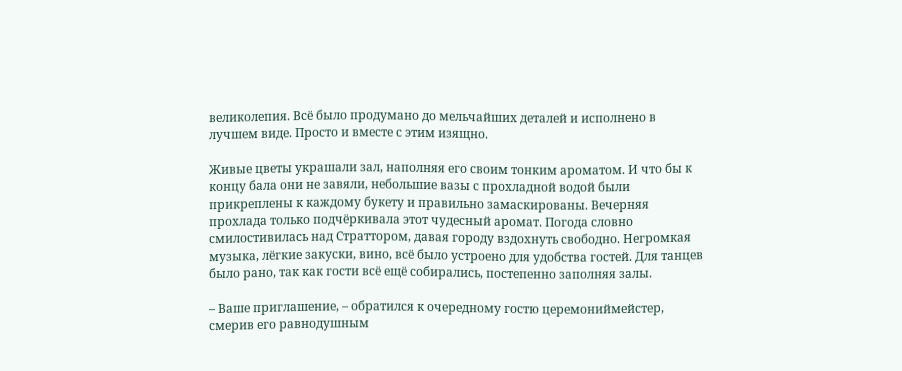великолепия. Всё было продумано до мельчайших деталей и исполнено в лучшем виде. Просто и вместе с этим изящно.

Живые цветы украшали зал, наполняя его своим тонким ароматом. И что бы к концу бала они не завяли, небольшие вазы с прохладной водой были прикреплены к каждому букету и правильно замаскированы. Вечерняя прохлада только подчёркивала этот чудесный аромат. Погода словно смилостивилась над Страттором, давая городу вздохнуть свободно. Негромкая музыка, лёгкие закуски, вино, всё было устроено для удобства гостей. Для танцев было рано, так как гости всё ещё собирались, постепенно заполняя залы.

– Ваше приглашение, – обратился к очередному гостю церемониймейстер, смерив его равнодушным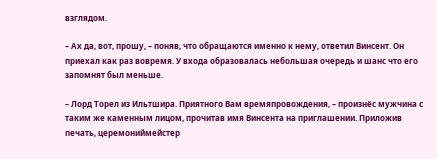взглядом.

– Ах да, вот, прошу, – поняв, что обращаются именно к нему, ответил Винсент. Он приехал как раз вовремя. У входа образовалась небольшая очередь и шанс что его запомнят был меньше.

– Лорд Торел из Ильтшира. Приятного Вам времяпровождения, – произнёс мужчина с таким же каменным лицом, прочитав имя Винсента на приглашении. Приложив печать, церемониймейстер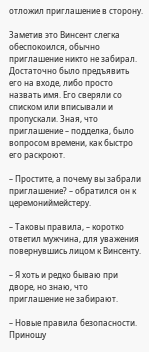отложил приглашение в сторону.

Заметив это Винсент слегка обеспокоился, обычно приглашение никто не забирал. Достаточно было предъявить его на входе, либо просто назвать имя. Его сверяли со списком или вписывали и пропускали. Зная, что приглашение – подделка, было вопросом времени, как быстро его раскроют.

– Простите, а почему вы забрали приглашение? – обратился он к церемониймейстеру.

– Таковы правила, – коротко ответил мужчина, для уважения повернувшись лицом к Винсенту.

– Я хоть и редко бываю при дворе, но знаю, что приглашение не забирают.

– Новые правила безопасности. Приношу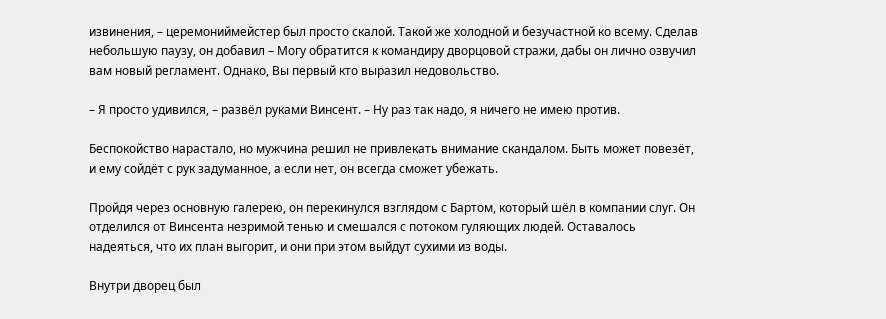извинения, – церемониймейстер был просто скалой. Такой же холодной и безучастной ко всему. Сделав небольшую паузу, он добавил – Могу обратится к командиру дворцовой стражи, дабы он лично озвучил вам новый регламент. Однако, Вы первый кто выразил недовольство.

– Я просто удивился, – развёл руками Винсент. – Ну раз так надо, я ничего не имею против.

Беспокойство нарастало, но мужчина решил не привлекать внимание скандалом. Быть может повезёт, и ему сойдёт с рук задуманное, а если нет, он всегда сможет убежать.

Пройдя через основную галерею, он перекинулся взглядом с Бартом, который шёл в компании слуг. Он отделился от Винсента незримой тенью и смешался с потоком гуляющих людей. Оставалось надеяться, что их план выгорит, и они при этом выйдут сухими из воды.

Внутри дворец был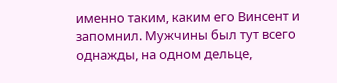именно таким, каким его Винсент и запомнил. Мужчины был тут всего однажды, на одном дельце,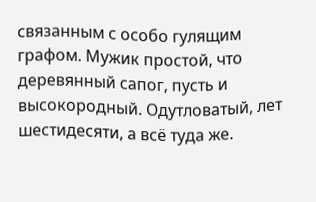связанным с особо гулящим графом. Мужик простой, что деревянный сапог, пусть и высокородный. Одутловатый, лет шестидесяти, а всё туда же.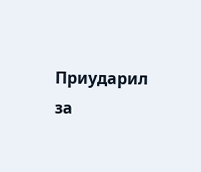Приударил за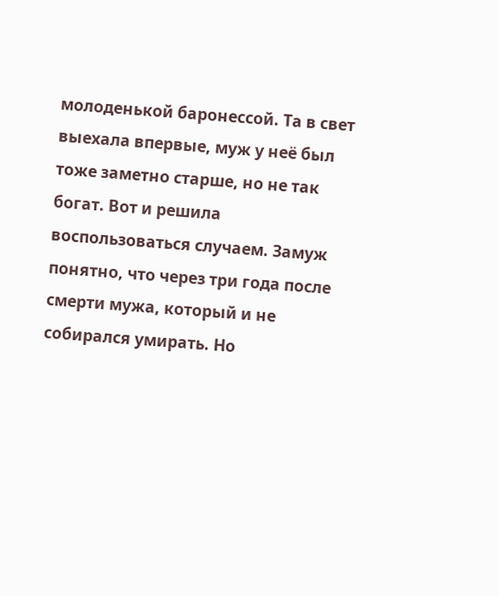молоденькой баронессой. Та в свет выехала впервые, муж у неё был тоже заметно старше, но не так богат. Вот и решила воспользоваться случаем. Замуж понятно, что через три года после смерти мужа, который и не собирался умирать. Но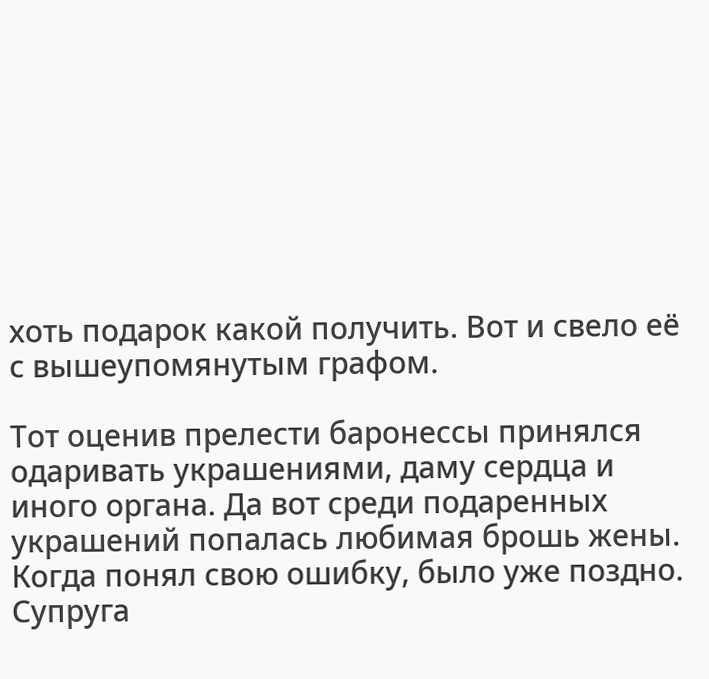хоть подарок какой получить. Вот и свело её с вышеупомянутым графом.

Тот оценив прелести баронессы принялся одаривать украшениями, даму сердца и иного органа. Да вот среди подаренных украшений попалась любимая брошь жены. Когда понял свою ошибку, было уже поздно. Супруга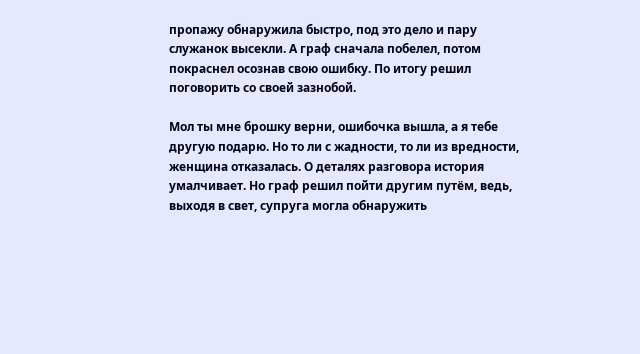пропажу обнаружила быстро, под это дело и пару служанок высекли. А граф сначала побелел, потом покраснел осознав свою ошибку. По итогу решил поговорить со своей зазнобой.

Мол ты мне брошку верни, ошибочка вышла, а я тебе другую подарю. Но то ли с жадности, то ли из вредности, женщина отказалась. О деталях разговора история умалчивает. Но граф решил пойти другим путём, ведь, выходя в свет, супруга могла обнаружить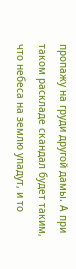пропажу на груди другой дамы. А при таком раскладе скандал будет таким, что небеса на землю упадут, и то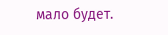мало будет.